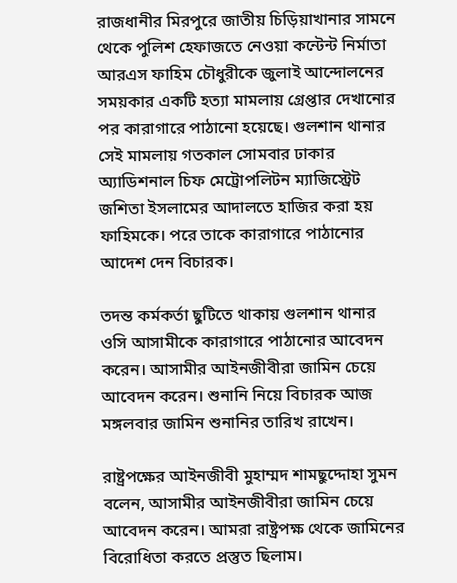রাজধানীর মিরপুরে জাতীয় চিড়িয়াখানার সামনে থেকে পুলিশ হেফাজতে নেওয়া কন্টেন্ট নির্মাতা আরএস ফাহিম চৌধুরীকে জুলাই আন্দোলনের সময়কার একটি হত্যা মামলায় গ্রেপ্তার দেখানোর পর কারাগারে পাঠানো হয়েছে। গুলশান থানার সেই মামলায় গতকাল সোমবার ঢাকার অ্যাডিশনাল চিফ মেট্রোপলিটন ম্যাজিস্ট্রেট জশিতা ইসলামের আদালতে হাজির করা হয় ফাহিমকে। পরে তাকে কারাগারে পাঠানোর আদেশ দেন বিচারক।

তদন্ত কর্মকর্তা ছুটিতে থাকায় গুলশান থানার ওসি আসামীকে কারাগারে পাঠানোর আবেদন করেন। আসামীর আইনজীবীরা জামিন চেয়ে আবেদন করেন। শুনানি নিয়ে বিচারক আজ মঙ্গলবার জামিন শুনানির তারিখ রাখেন।

রাষ্ট্রপক্ষের আইনজীবী মুহাম্মদ শামছুদ্দোহা সুমন বলেন, আসামীর আইনজীবীরা জামিন চেয়ে আবেদন করেন। আমরা রাষ্ট্রপক্ষ থেকে জামিনের বিরোধিতা করতে প্রস্তুত ছিলাম।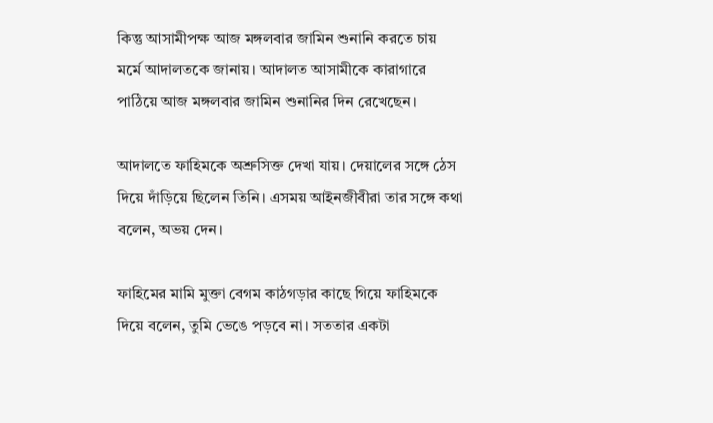কিন্তু আসামীপক্ষ আজ মঙ্গলবার জামিন শুনানি করতে চায় মর্মে আদালতকে জানায়। আদালত আসামীকে কারাগারে পাঠিয়ে আজ মঙ্গলবার জামিন শুনানির দিন রেখেছেন।

আদালতে ফাহিমকে অশ্রুসিক্ত দেখা যায়। দেয়ালের সঙ্গে ঠেস দিয়ে দাঁড়িয়ে ছিলেন তিনি। এসময় আইনজীবীরা তার সঙ্গে কথা বলেন, অভয় দেন।

ফাহিমের মামি মুক্তা বেগম কাঠগড়ার কাছে গিয়ে ফাহিমকে দিয়ে বলেন, তুমি ভেঙে পড়বে না। সততার একটা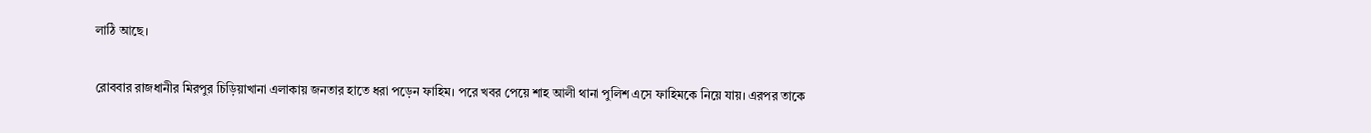লাঠি আছে।

রোববার রাজধানীর মিরপুর চিড়িয়াখানা এলাকায় জনতার হাতে ধরা পড়েন ফাহিম। পরে খবর পেয়ে শাহ আলী থানা পুলিশ এসে ফাহিমকে নিয়ে যায়। এরপর তাকে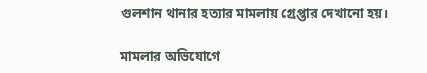গুলশান থানার হত্যার মামলায় গ্রেপ্তার দেখানো হয়।

মামলার অভিযোগে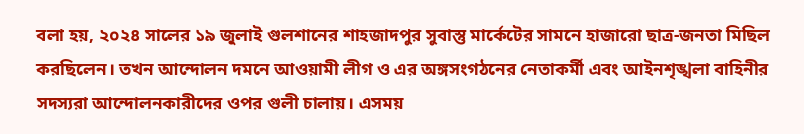বলা হয়, ২০২৪ সালের ১৯ জুলাই গুলশানের শাহজাদপুর সুবাস্তু মার্কেটের সামনে হাজারো ছাত্র-জনতা মিছিল করছিলেন। তখন আন্দোলন দমনে আওয়ামী লীগ ও এর অঙ্গসংগঠনের নেতাকর্মী এবং আইনশৃঙ্খলা বাহিনীর সদস্যরা আন্দোলনকারীদের ওপর গুলী চালায়। এসময়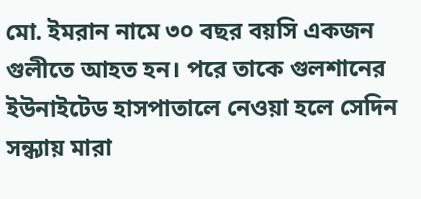মো. ইমরান নামে ৩০ বছর বয়সি একজন গুলীতে আহত হন। পরে তাকে গুলশানের ইউনাইটেড হাসপাতালে নেওয়া হলে সেদিন সন্ধ্যায় মারা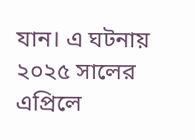যান। এ ঘটনায় ২০২৫ সালের এপ্রিলে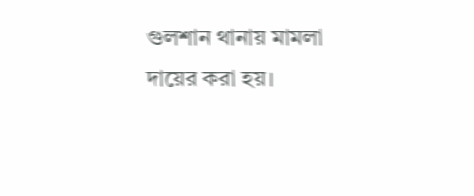গুলশান থানায় মামলা দায়ের করা হয়।